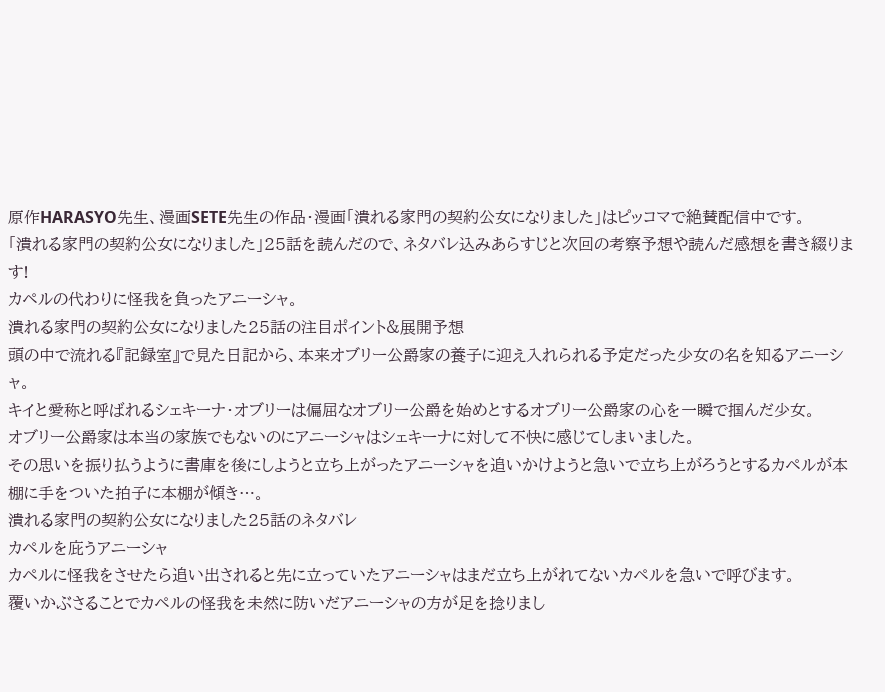原作HARASYO先生、漫画SETE先生の作品・漫画「潰れる家門の契約公女になりました」はピッコマで絶賛配信中です。
「潰れる家門の契約公女になりました」25話を読んだので、ネタバレ込みあらすじと次回の考察予想や読んだ感想を書き綴ります!
カペルの代わりに怪我を負ったアニーシャ。
潰れる家門の契約公女になりました25話の注目ポイント&展開予想
頭の中で流れる『記録室』で見た日記から、本来オブリー公爵家の養子に迎え入れられる予定だった少女の名を知るアニーシャ。
キイと愛称と呼ばれるシェキーナ・オブリーは偏屈なオブリー公爵を始めとするオブリー公爵家の心を一瞬で掴んだ少女。
オブリー公爵家は本当の家族でもないのにアニーシャはシェキーナに対して不快に感じてしまいました。
その思いを振り払うように書庫を後にしようと立ち上がったアニーシャを追いかけようと急いで立ち上がろうとするカペルが本棚に手をついた拍子に本棚が傾き…。
潰れる家門の契約公女になりました25話のネタバレ
カペルを庇うアニーシャ
カペルに怪我をさせたら追い出されると先に立っていたアニーシャはまだ立ち上がれてないカペルを急いで呼びます。
覆いかぶさることでカペルの怪我を未然に防いだアニーシャの方が足を捻りまし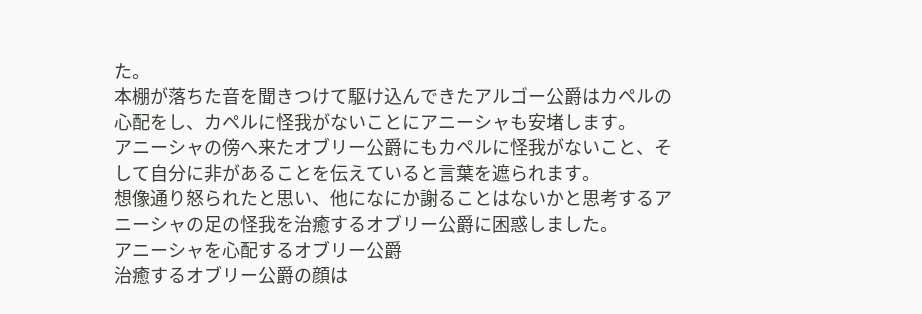た。
本棚が落ちた音を聞きつけて駆け込んできたアルゴー公爵はカペルの心配をし、カペルに怪我がないことにアニーシャも安堵します。
アニーシャの傍へ来たオブリー公爵にもカペルに怪我がないこと、そして自分に非があることを伝えていると言葉を遮られます。
想像通り怒られたと思い、他になにか謝ることはないかと思考するアニーシャの足の怪我を治癒するオブリー公爵に困惑しました。
アニーシャを心配するオブリー公爵
治癒するオブリー公爵の顔は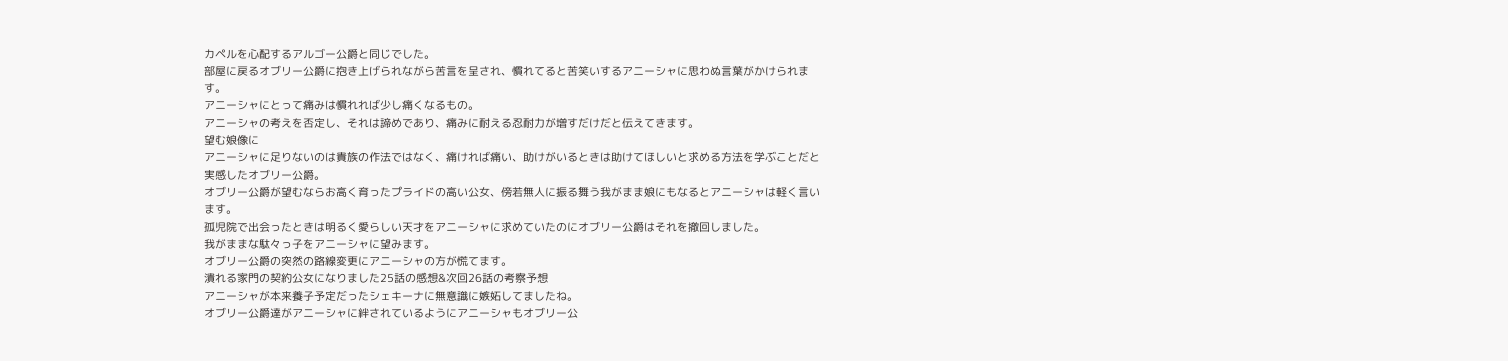カペルを心配するアルゴー公爵と同じでした。
部屋に戻るオブリー公爵に抱き上げられながら苦言を呈され、慣れてると苦笑いするアニーシャに思わぬ言葉がかけられます。
アニーシャにとって痛みは慣れれば少し痛くなるもの。
アニーシャの考えを否定し、それは諦めであり、痛みに耐える忍耐力が増すだけだと伝えてきます。
望む娘像に
アニーシャに足りないのは貴族の作法ではなく、痛ければ痛い、助けがいるときは助けてほしいと求める方法を学ぶことだと実感したオブリー公爵。
オブリー公爵が望むならお高く育ったプライドの高い公女、傍若無人に振る舞う我がまま娘にもなるとアニーシャは軽く言います。
孤児院で出会ったときは明るく愛らしい天才をアニーシャに求めていたのにオブリー公爵はそれを撤回しました。
我がままな駄々っ子をアニーシャに望みます。
オブリー公爵の突然の路線変更にアニーシャの方が慌てます。
潰れる家門の契約公女になりました25話の感想&次回26話の考察予想
アニーシャが本来養子予定だったシェキーナに無意識に嫉妬してましたね。
オブリー公爵達がアニーシャに絆されているようにアニーシャもオブリー公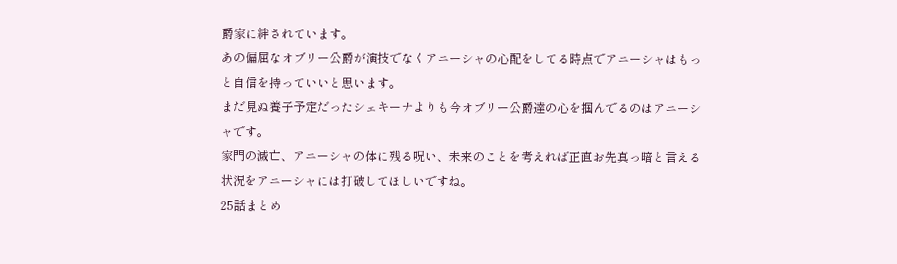爵家に絆されています。
あの偏屈なオブリー公爵が演技でなくアニーシャの心配をしてる時点でアニーシャはもっと自信を持っていいと思います。
まだ見ぬ養子予定だったシェキーナよりも今オブリー公爵達の心を掴んでるのはアニーシャです。
家門の滅亡、アニーシャの体に残る呪い、未来のことを考えれば正直お先真っ暗と言える状況をアニーシャには打破してほしいですね。
25話まとめ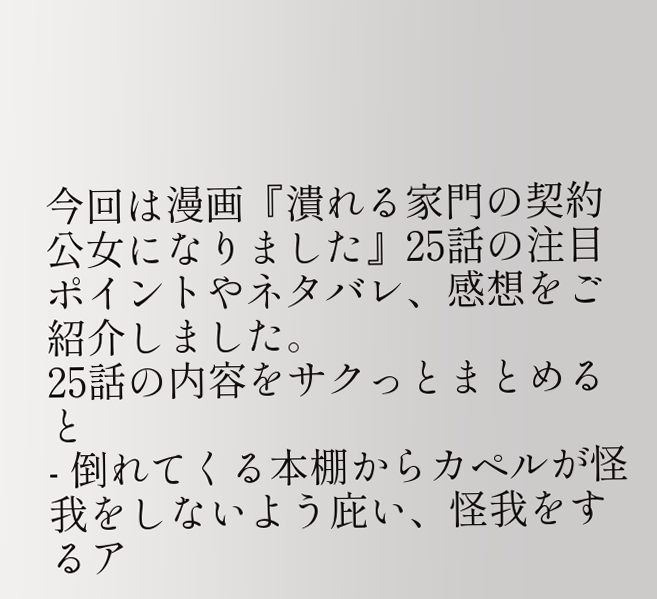今回は漫画『潰れる家門の契約公女になりました』25話の注目ポイントやネタバレ、感想をご紹介しました。
25話の内容をサクっとまとめると
- 倒れてくる本棚からカペルが怪我をしないよう庇い、怪我をするア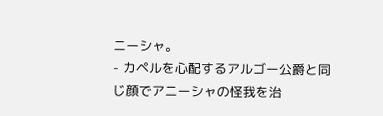ニーシャ。
- カペルを心配するアルゴー公爵と同じ顔でアニーシャの怪我を治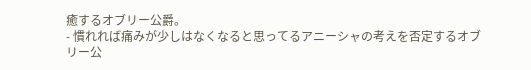癒するオブリー公爵。
- 慣れれば痛みが少しはなくなると思ってるアニーシャの考えを否定するオブリー公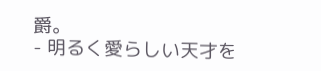爵。
- 明るく愛らしい天才を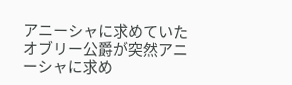アニーシャに求めていたオブリー公爵が突然アニーシャに求め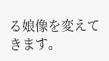る娘像を変えてきます。